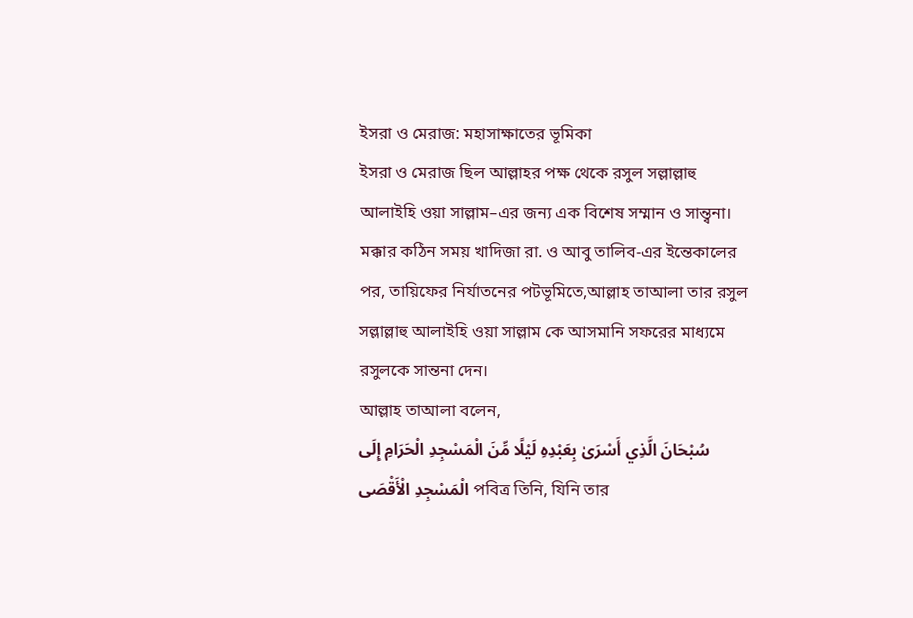ইসরা ও মেরাজ: মহাসাক্ষাতের ভূমিকা
ইসরা ও মেরাজ ছিল আল্লাহর পক্ষ থেকে রসুল সল্লাল্লাহু আলাইহি ওয়া সাল্লাম–এর জন্য এক বিশেষ সম্মান ও সান্ত্বনা। মক্কার কঠিন সময় খাদিজা রা. ও আবু তালিব-এর ইন্তেকালের পর, তায়িফের নির্যাতনের পটভূমিতে,আল্লাহ তাআলা তার রসুল সল্লাল্লাহু আলাইহি ওয়া সাল্লাম কে আসমানি সফরের মাধ্যমে রসুলকে সান্তনা দেন।
আল্লাহ তাআলা বলেন,
سُبْحَانَ الَّذِي أَسْرَىٰ بِعَبْدِهِ لَيْلًا مِّنَ الْمَسْجِدِ الْحَرَامِ إِلَى الْمَسْجِدِ الْأَقْصَى পবিত্র তিনি, যিনি তার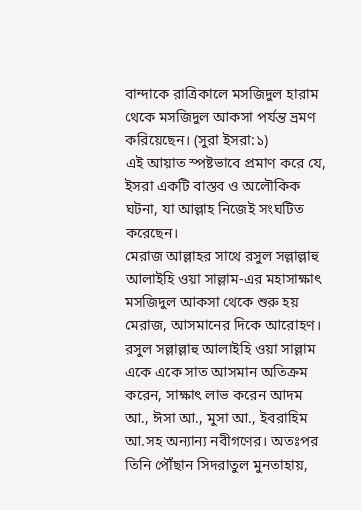বান্দাকে রাত্রিকালে মসজিদুল হারাম থেকে মসজিদুল আকসা পর্যন্ত ভ্রমণ করিয়েছেন। (সুরা ইসরা:১)
এই আয়াত স্পষ্টভাবে প্রমাণ করে যে, ইসরা একটি বাস্তব ও অলৌকিক ঘটনা, যা আল্লাহ নিজেই সংঘটিত করেছেন।
মেরাজ আল্লাহর সাথে রসুল সল্লাল্লাহু আলাইহি ওয়া সাল্লাম-এর মহাসাক্ষাৎ
মসজিদুল আকসা থেকে শুরু হয় মেরাজ, আসমানের দিকে আরোহণ। রসুল সল্লাল্লাহু আলাইহি ওয়া সাল্লাম একে একে সাত আসমান অতিক্রম করেন, সাক্ষাৎ লাভ করেন আদম আ., ঈসা আ., মুসা আ., ইবরাহিম আ.সহ অন্যান্য নবীগণের। অতঃপর তিনি পৌঁছান সিদরাতুল মুনতাহায়,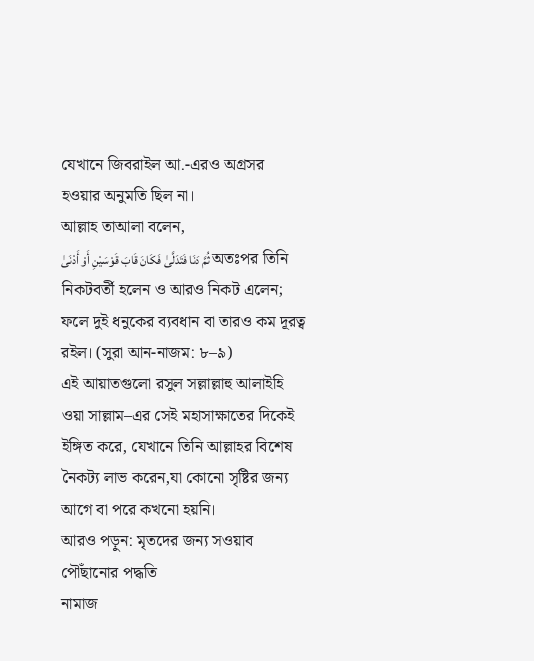যেখানে জিবরাইল আ.-এরও অগ্রসর হওয়ার অনুমতি ছিল না।
আল্লাহ তাআলা বলেন,
ثُمَّ دَنَا فَتَدَلَّىٰ فَكَانَ قَابَ قَوْسَيْنِ أَوْ أَدْنَىٰ অতঃপর তিনি নিকটবর্তী হলেন ও আরও নিকট এলেন; ফলে দুই ধনুকের ব্যবধান বা তারও কম দূরত্ব রইল। (সুরা আন-নাজম: ৮–৯)
এই আয়াতগুলো রসুল সল্লাল্লাহু আলাইহি ওয়া সাল্লাম–এর সেই মহাসাক্ষাতের দিকেই ইঙ্গিত করে, যেখানে তিনি আল্লাহর বিশেষ নৈকট্য লাভ করেন,যা কোনো সৃষ্টির জন্য আগে বা পরে কখনো হয়নি।
আরও পড়ুন: মৃতদের জন্য সওয়াব পৌঁছানোর পদ্ধতি
নামাজ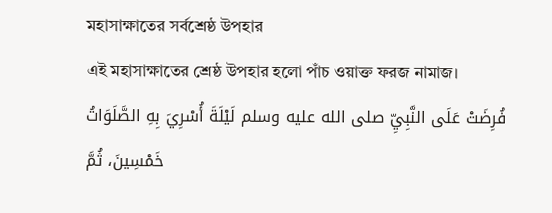মহাসাক্ষাতের সর্বশ্রেষ্ঠ উপহার
এই মহাসাক্ষাতের শ্রেষ্ঠ উপহার হলো পাঁচ ওয়াক্ত ফরজ নামাজ।
فُرِضَتْ عَلَى النَّبِيِّ صلى الله عليه وسلم لَيْلَةَ أُسْرِيَ بِهِ الصَّلَوَاتُ خَمْسِينَ، ثُمَّ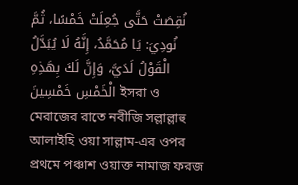نُقِصَتْ حَتَّى جُعِلَتْ خَمْسًا، ثُمَّ نُودِيَ: يَا مُحَمَّدُ، إِنَّهُ لَا يُبَدَّلُ الْقَوْلُ لَدَيَّ، وَإِنَّ لَكَ بِهَذِهِ الْخَمْسِ خَمْسِينَ ইসরা ও মেরাজের রাতে নবীজি সল্লাল্লাহু আলাইহি ওয়া সাল্লাম-এর ওপর প্রথমে পঞ্চাশ ওয়াক্ত নামাজ ফরজ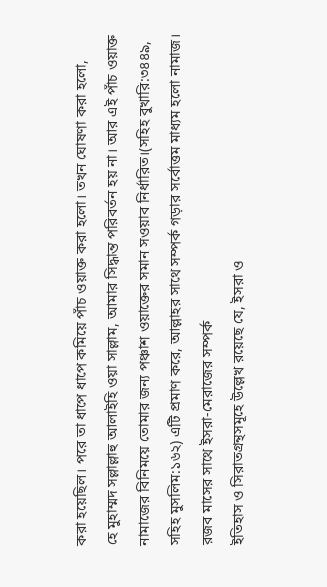করা হয়েছিল। পরে তা ধাপে ধাপে কমিয়ে পাঁচ ওয়াক্ত করা হলো। তখন ঘোষণা করা হলো,
হে মুহাম্মদ সল্লাল্লাহু আলাইহি ওয়া সাল্লাম, আমার সিদ্ধান্ত পরিবর্তন হয় না। আর এই পাঁচ ওয়াক্ত নামাজের বিনিময়ে তোমার জন্য পঞ্চাশ ওয়াক্তের সমান সওয়াব নির্ধারিত।(সহিহ বুখারি:৩৪৪৯, সহিহ মুসলিম:১৬২) এটি প্রমাণ করে, আল্লাহর সাথে সম্পর্ক গড়ার সর্বোত্তম মাধ্যম হলো নামাজ।
রজব মাসের সাথে ইসরা-মেরাজের সম্পর্ক
ইতিহাস ও সিরাতগ্রন্থসমূহে উল্লেখ রয়েছে যে, ইসরা ও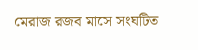মেরাজ রজব মাসে সংঘটিত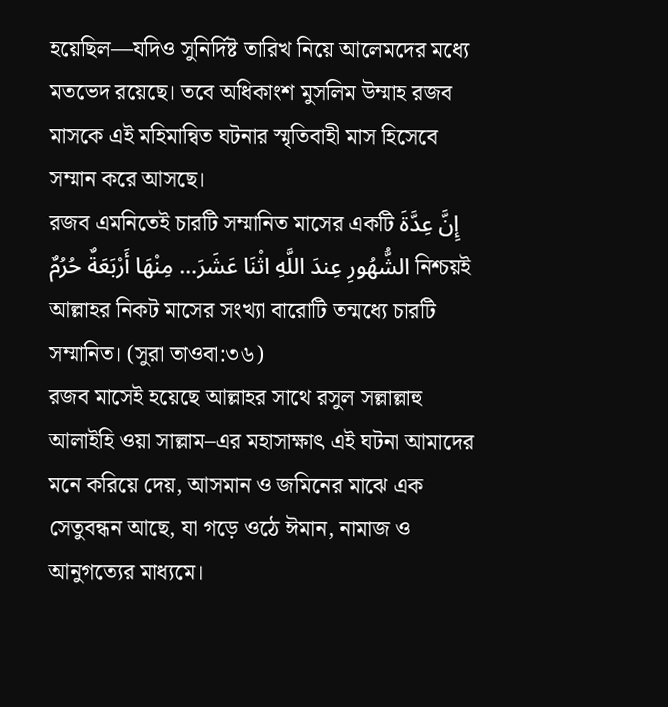হয়েছিল—যদিও সুনির্দিষ্ট তারিখ নিয়ে আলেমদের মধ্যে মতভেদ রয়েছে। তবে অধিকাংশ মুসলিম উম্মাহ রজব মাসকে এই মহিমান্বিত ঘটনার স্মৃতিবাহী মাস হিসেবে সম্মান করে আসছে।
রজব এমনিতেই চারটি সম্মানিত মাসের একটি إِنَّ عِدَّةَ الشُّهُورِ عِندَ اللَّهِ اثْنَا عَشَرَ… مِنْهَا أَرْبَعَةٌ حُرُمٌ নিশ্চয়ই আল্লাহর নিকট মাসের সংখ্যা বারোটি তন্মধ্যে চারটি সম্মানিত। (সুরা তাওবা:৩৬)
রজব মাসেই হয়েছে আল্লাহর সাথে রসুল সল্লাল্লাহু আলাইহি ওয়া সাল্লাম–এর মহাসাক্ষাৎ এই ঘটনা আমাদের মনে করিয়ে দেয়, আসমান ও জমিনের মাঝে এক সেতুবন্ধন আছে, যা গড়ে ওঠে ঈমান, নামাজ ও আনুগত্যের মাধ্যমে।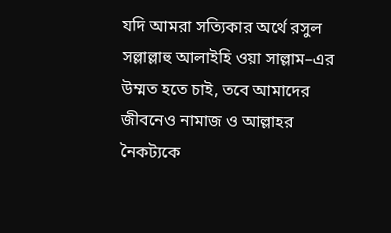যদি আমরা সত্যিকার অর্থে রসুল সল্লাল্লাহু আলাইহি ওয়া সাল্লাম–এর উম্মত হতে চাই, তবে আমাদের জীবনেও নামাজ ও আল্লাহর নৈকট্যকে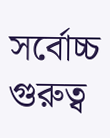সর্বোচ্চ গুরুত্ব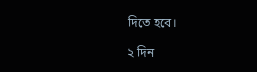দিতে হবে।

২ দিন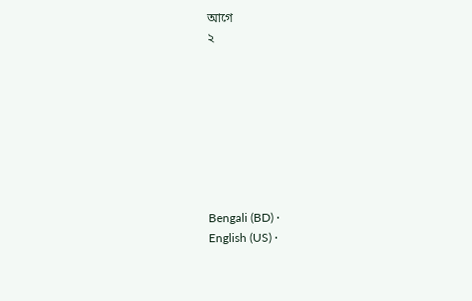আগে
২








Bengali (BD) ·
English (US) ·